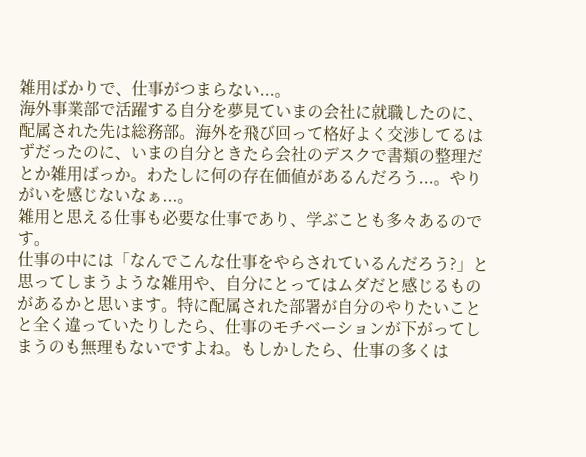雑用ばかりで、仕事がつまらない...。
海外事業部で活躍する自分を夢見ていまの会社に就職したのに、配属された先は総務部。海外を飛び回って格好よく交渉してるはずだったのに、いまの自分ときたら会社のデスクで書類の整理だとか雑用ばっか。わたしに何の存在価値があるんだろう...。やりがいを感じないなぁ...。
雑用と思える仕事も必要な仕事であり、学ぶことも多々あるのです。
仕事の中には「なんでこんな仕事をやらされているんだろう?」と思ってしまうような雑用や、自分にとってはムダだと感じるものがあるかと思います。特に配属された部署が自分のやりたいことと全く違っていたりしたら、仕事のモチベーションが下がってしまうのも無理もないですよね。もしかしたら、仕事の多くは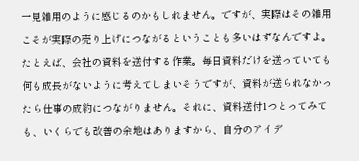一見雑用のように感じるのかもしれません。ですが、実際はその雑用こそが実際の売り上げにつながるということも多いはずなんですよ。
たとえば、会社の資料を送付する作業。毎日資料だけを送っていても何も成長がないように考えてしまいそうですが、資料が送られなかったら仕事の成約につながりません。それに、資料送付1つとってみても、いくらでも改善の余地はありますから、自分のアイデ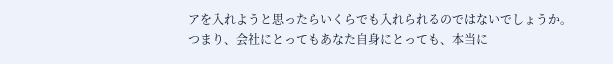アを入れようと思ったらいくらでも入れられるのではないでしょうか。
つまり、会社にとってもあなた自身にとっても、本当に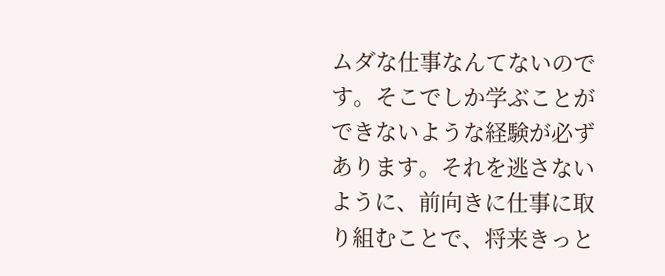ムダな仕事なんてないのです。そこでしか学ぶことができないような経験が必ずあります。それを逃さないように、前向きに仕事に取り組むことで、将来きっと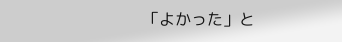「よかった」と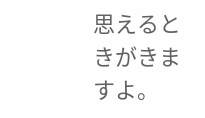思えるときがきますよ。